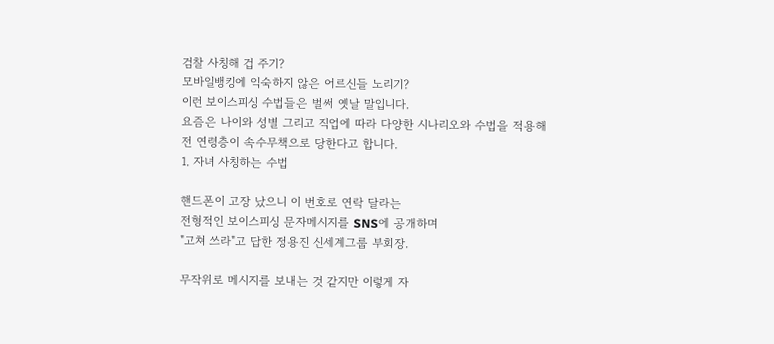검찰 사칭해 겁 주기?
모바일뱅킹에 익숙하지 않은 어르신들 노리기?
이런 보이스피싱 수법들은 벌써 옛날 말입니다.
요즘은 나이와 성별 그리고 직업에 따라 다양한 시나리오와 수법을 적용해
전 연령층이 속수무책으로 당한다고 합니다.
1. 자녀 사칭하는 수법

핸드폰이 고장 났으니 이 번호로 연락 달라는
전형적인 보이스피싱 문자메시지를 SNS에 공개하며
"고쳐 쓰라"고 답한 정용진 신세계그룹 부회장.

무작위로 메시지를 보내는 것 같지만 이렇게 자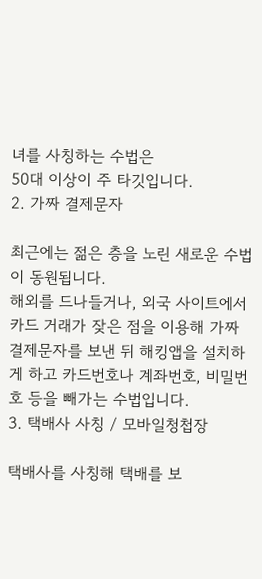녀를 사칭하는 수법은
50대 이상이 주 타깃입니다.
2. 가짜 결제문자

최근에는 젊은 층을 노린 새로운 수법이 동원됩니다.
해외를 드나들거나, 외국 사이트에서 카드 거래가 잦은 점을 이용해 가짜 결제문자를 보낸 뒤 해킹앱을 설치하게 하고 카드번호나 계좌번호, 비밀번호 등을 빼가는 수법입니다.
3. 택배사 사칭 / 모바일청첩장

택배사를 사칭해 택배를 보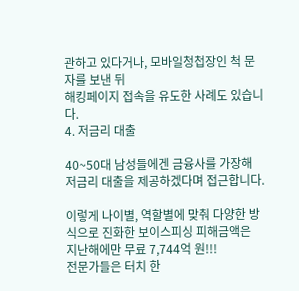관하고 있다거나, 모바일청첩장인 척 문자를 보낸 뒤
해킹페이지 접속을 유도한 사례도 있습니다.
4. 저금리 대출

40~50대 남성들에겐 금융사를 가장해 저금리 대출을 제공하겠다며 접근합니다.

이렇게 나이별, 역할별에 맞춰 다양한 방식으로 진화한 보이스피싱 피해금액은
지난해에만 무료 7,744억 원!!!
전문가들은 터치 한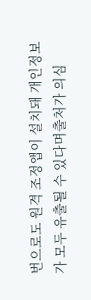번으로도 원격 조정앱이 설치돼 개인정보가 모두 유출될 수 있다며출처가 의심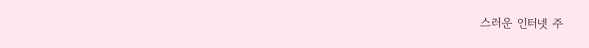스러운 인터넷 주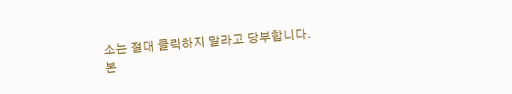소는 절대 클릭하지 말라고 당부합니다.
본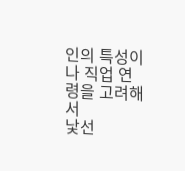인의 특성이나 직업 연령을 고려해서
낯선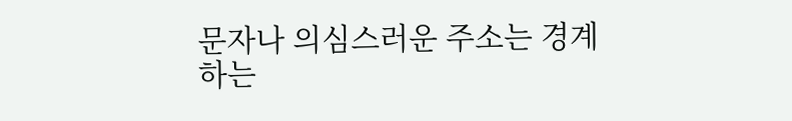문자나 의심스러운 주소는 경계하는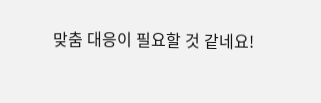맞춤 대응이 필요할 것 같네요!